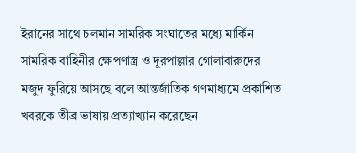ইরানের সাথে চলমান সামরিক সংঘাতের মধ্যে মার্কিন সামরিক বাহিনীর ক্ষেপণাস্ত্র ও দূরপাল্লার গোলাবারুদের মজুদ ফুরিয়ে আসছে বলে আন্তর্জাতিক গণমাধ্যমে প্রকাশিত খবরকে তীব্র ভাষায় প্রত্যাখ্যান করেছেন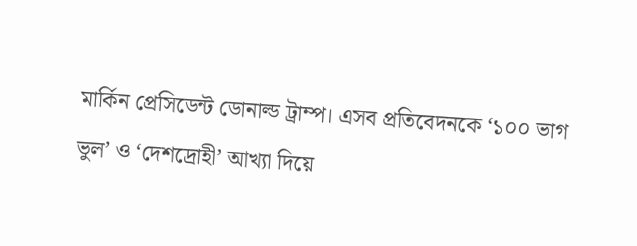মার্কিন প্রেসিডেন্ট ডোনাল্ড ট্রাম্প। এসব প্রতিবেদনকে ‘১০০ ভাগ ভুল’ ও ‘দেশদ্রোহী’ আখ্যা দিয়ে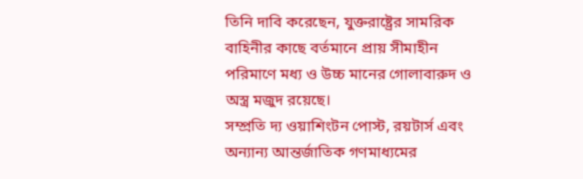তিনি দাবি করেছেন, যুক্তরাষ্ট্রের সামরিক বাহিনীর কাছে বর্তমানে প্রায় সীমাহীন পরিমাণে মধ্য ও উচ্চ মানের গোলাবারুদ ও অস্ত্র মজুদ রয়েছে।
সম্প্রতি দ্য ওয়াশিংটন পোস্ট, রয়টার্স এবং অন্যান্য আন্তর্জাতিক গণমাধ্যমের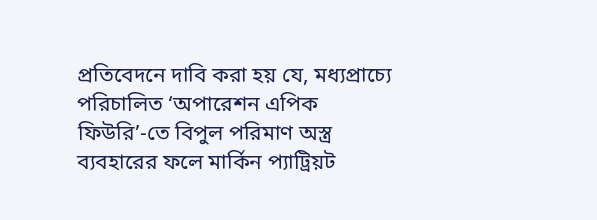প্রতিবেদনে দাবি করা হয় যে, মধ্যপ্রাচ্যে পরিচালিত ‘অপারেশন এপিক ফিউরি’-তে বিপুল পরিমাণ অস্ত্র ব্যবহারের ফলে মার্কিন প্যাট্রিয়ট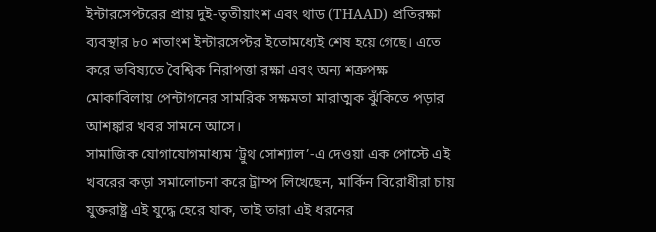ইন্টারসেপ্টরের প্রায় দুই-তৃতীয়াংশ এবং থাড (THAAD) প্রতিরক্ষা ব্যবস্থার ৮০ শতাংশ ইন্টারসেপ্টর ইতোমধ্যেই শেষ হয়ে গেছে। এতে করে ভবিষ্যতে বৈশ্বিক নিরাপত্তা রক্ষা এবং অন্য শত্রুপক্ষ মোকাবিলায় পেন্টাগনের সামরিক সক্ষমতা মারাত্মক ঝুঁকিতে পড়ার আশঙ্কার খবর সামনে আসে।
সামাজিক যোগাযোগমাধ্যম ‘ট্রুথ সোশ্যাল’-এ দেওয়া এক পোস্টে এই খবরের কড়া সমালোচনা করে ট্রাম্প লিখেছেন, মার্কিন বিরোধীরা চায় যুক্তরাষ্ট্র এই যুদ্ধে হেরে যাক, তাই তারা এই ধরনের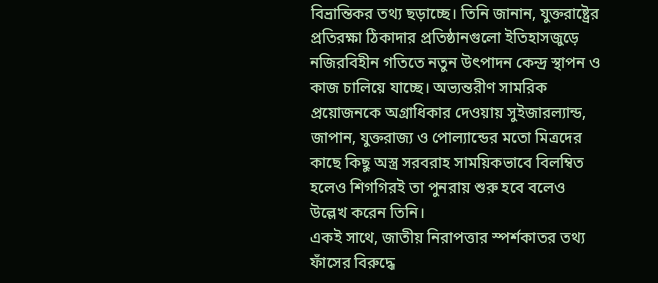বিভ্রান্তিকর তথ্য ছড়াচ্ছে। তিনি জানান, যুক্তরাষ্ট্রের প্রতিরক্ষা ঠিকাদার প্রতিষ্ঠানগুলো ইতিহাসজুড়ে নজিরবিহীন গতিতে নতুন উৎপাদন কেন্দ্র স্থাপন ও কাজ চালিয়ে যাচ্ছে। অভ্যন্তরীণ সামরিক প্রয়োজনকে অগ্রাধিকার দেওয়ায় সুইজারল্যান্ড, জাপান, যুক্তরাজ্য ও পোল্যান্ডের মতো মিত্রদের কাছে কিছু অস্ত্র সরবরাহ সাময়িকভাবে বিলম্বিত হলেও শিগগিরই তা পুনরায় শুরু হবে বলেও উল্লেখ করেন তিনি।
একই সাথে, জাতীয় নিরাপত্তার স্পর্শকাতর তথ্য ফাঁসের বিরুদ্ধে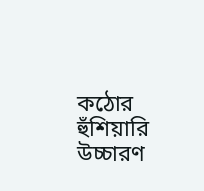কঠোর হুঁশিয়ারি উচ্চারণ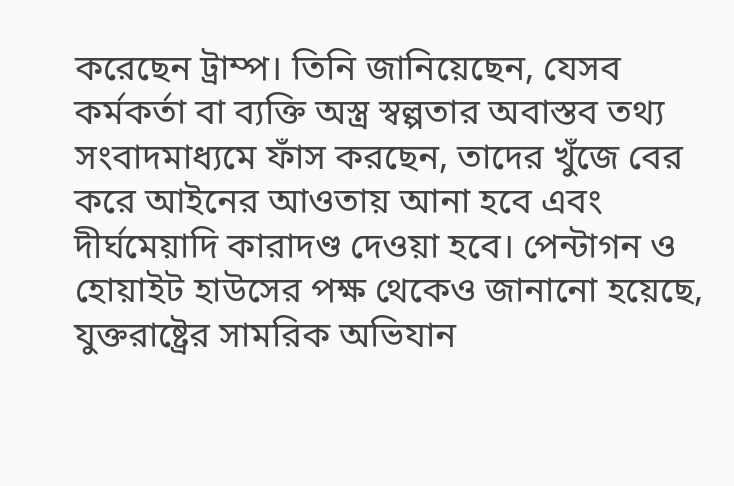করেছেন ট্রাম্প। তিনি জানিয়েছেন, যেসব কর্মকর্তা বা ব্যক্তি অস্ত্র স্বল্পতার অবাস্তব তথ্য সংবাদমাধ্যমে ফাঁস করছেন, তাদের খুঁজে বের করে আইনের আওতায় আনা হবে এবং দীর্ঘমেয়াদি কারাদণ্ড দেওয়া হবে। পেন্টাগন ও হোয়াইট হাউসের পক্ষ থেকেও জানানো হয়েছে, যুক্তরাষ্ট্রের সামরিক অভিযান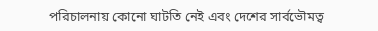পরিচালনায় কোনো ঘাটতি নেই এবং দেশের সার্বভৌমত্ব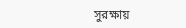সুরক্ষায়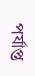পর্যাপ্ত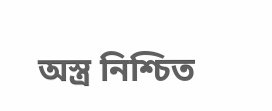অস্ত্র নিশ্চিত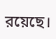রয়েছে।